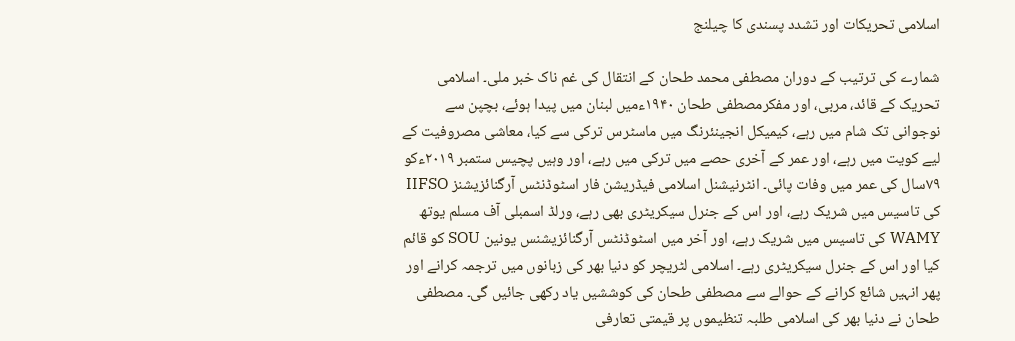اسلامی تحریکات اور تشدد پسندی کا چیلنج

شمارے کی ترتیب کے دوران مصطفی محمد طحان کے انتقال کی غم ناک خبر ملی۔ اسلامی تحریک کے قائد، مربی، اور مفکرمصطفی طحان ۱۹۴۰ءمیں لبنان میں پیدا ہوئے، بچپن سے نوجوانی تک شام میں رہے، کیمیکل انجینئرنگ میں ماسٹرس ترکی سے کیا، معاشی مصروفیت کے لیے کویت میں رہے، اور عمر کے آخری حصے میں ترکی میں رہے، اور وہیں پچیس ستمبر ۲۰۱۹ءکو ۷۹سال کی عمر میں وفات پائی۔ انٹرنیشنل اسلامی فیڈریشن فار اسٹوڈنٹس آرگنائزیشنز IIFSO کی تاسیس میں شریک رہے، اور اس کے جنرل سیکریٹری بھی رہے، ورلڈ اسمبلی آف مسلم یوتھ WAMY کی تاسیس میں شریک رہے، اور آخر میں اسٹوڈنٹس آرگنائزیشنس یونین SOU کو قائم کیا اور اس کے جنرل سیکریٹری رہے۔ اسلامی لٹریچر کو دنیا بھر کی زبانوں میں ترجمہ کرانے اور پھر انہیں شائع کرانے کے حوالے سے مصطفی طحان کی کوششیں یاد رکھی جائیں گی۔ مصطفی طحان نے دنیا بھر کی اسلامی طلبہ تنظیموں پر قیمتی تعارفی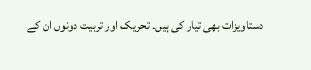دستاویزات بھی تیار کی ہیں۔ تحریک اور تربیت دونوں ان کے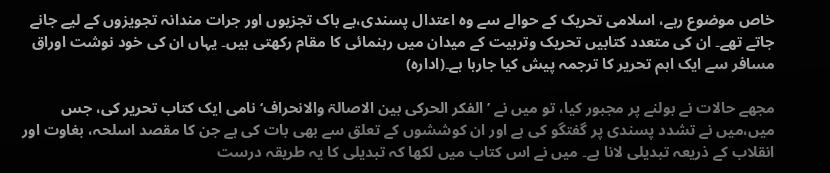خاص موضوع رہے، اسلامی تحریک کے حوالے سے وہ اعتدال پسندی،بے باک تجزیوں اور جرات مندانہ تجویزوں کے لیے جانے جاتے تھے۔ ان کی متعدد کتابیں تحریک وتربیت کے میدان میں رہنمائی کا مقام رکھتی ہیں۔ یہاں ان کی خود نوشت اوراق مسافر سے ایک اہم تحریر کا ترجمہ پیش کیا جارہا ہے۔(ادارہ)

مجھے حالات نے بولنے پر مجبور کیا، تو میں نے ’الفکر الحرکی بین الاصالۃ والانحراف‘ نامی ایک کتاب تحریر کی، جس میں،میں نے تشدد پسندی پر گفتگو کی ہے اور ان کوششوں کے تعلق سے بھی بات کی ہے جن کا مقصد اسلحہ، بغاوت اور انقلاب کے ذریعہ تبدیلی لانا ہے۔ میں نے اس کتاب میں لکھا کہ تبدیلی کا یہ طریقہ درست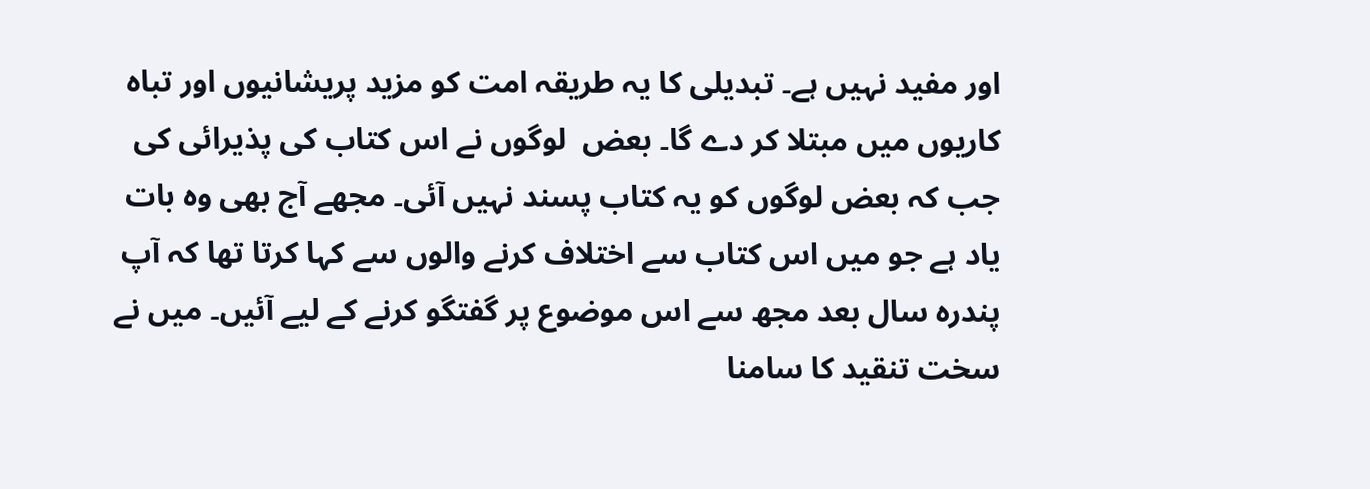اور مفید نہیں ہے۔ تبدیلی کا یہ طریقہ امت کو مزید پریشانیوں اور تباہ کاریوں میں مبتلا کر دے گا۔ بعض  لوگوں نے اس کتاب کی پذیرائی کی جب کہ بعض لوگوں کو یہ کتاب پسند نہیں آئی۔ مجھے آج بھی وہ بات یاد ہے جو میں اس کتاب سے اختلاف کرنے والوں سے کہا کرتا تھا کہ آپ پندرہ سال بعد مجھ سے اس موضوع پر گفتگو کرنے کے لیے آئیں۔ میں نے سخت تنقید کا سامنا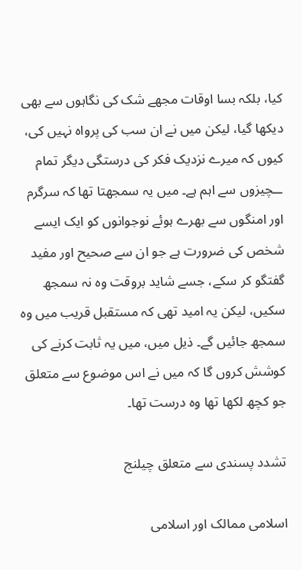کیا، بلکہ بسا اوقات مجھے شک کی نگاہوں سے بھی دیکھا گیا، لیکن میں نے ان سب کی پرواہ نہیں کی، کیوں کہ میرے نزدیک فکر کی درستگی دیگر تمام ــچیزوں سے اہم ہے۔ میں یہ سمجھتا تھا کہ سرگرم اور امنگوں سے بھرے ہوئے نوجوانوں کو ایک ایسے شخص کی ضرورت ہے جو ان سے صحیح اور مفید گفتگو کر سکے، جسے شاید بروقت وہ نہ سمجھ سکیں، لیکن یہ امید تھی کہ مستقبل قریب میں وہ سمجھ جائیں گے۔ ذیل میں، میں یہ ثابت کرنے کی کوشش کروں گا کہ میں نے اس موضوع سے متعلق جو کچھ لکھا تھا وہ درست تھا۔

تشدد پسندی سے متعلق چیلنج

اسلامی ممالک اور اسلامی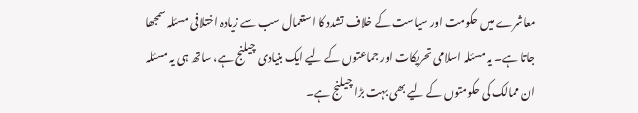معاشرے میں حکومت اور سیاست کے خلاف تشدد کا استعمال سب سے زیادہ اختلافی مسئلہ سمجھا جاتا ہے۔ یہ مسئلہ اسلامی تحریکات اور جماعتوں کے لیے ایک بنیادی چیلنج ہے، ساتھ ہی یہ مسئلہ ان ممالک کی حکومتوں کے لیے بھی بہت بڑا چیلنج ہے۔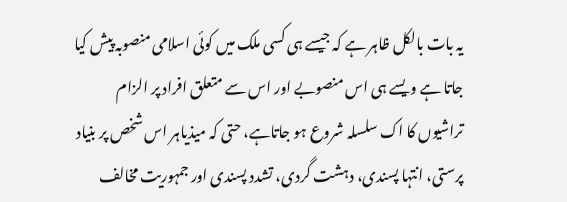یہ بات بالکل ظاہر ہے کہ جیسے ہی کسی ملک میں کوئی اسلامی منصوبہ پیش کیا جاتا ہے ویسے ہی اس منصوبے اور اس سے متعلق افراد پر الزام تراشیوں کا اک سلسلہ شروع ہو جاتاہے، حتی کہ میذیاہر اس شخص پر بنیاد پرستی، انتہا پسندی، دہشت گردی، تشدد پسندی اور جمہوریت مخالف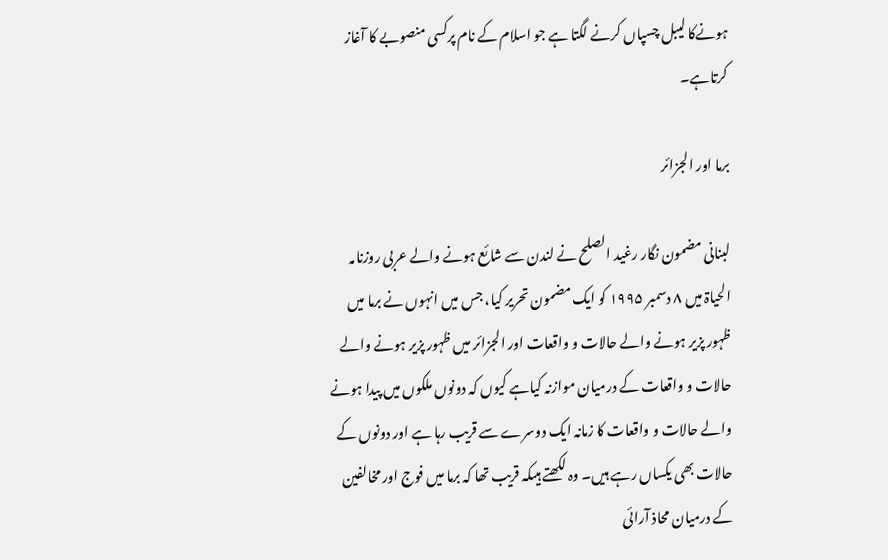ہونےکا لیبل چسپاں کرنے لگتا ہے جو اسلام کے نام پرکسی منصوبے کا آغاز کرتاہے۔

برما اور الجزائر

لبنانی مضمون نگار رغید الصلح نے لندن سے شائع ہونے والے عربی روزنامہ الحیاۃ میں ۸ دسمبر ۱۹۹۵ کو ایک مضمون تحریر کیا، جس میں انہوں نے برما میں ظہور پزیر ہونے والے حالات و واقعات اور الجزائر میں ظہور پزیر ہونے والے حالات و واقعات کے درمیان موازنہ کیاہے کیوں کہ دونوں ملکوں میں پیدا ہونے والے حالات و واقعات کا زمانہ ایک دوسرے سے قریب رہا ہے اور دونوں کے حالات بھی یکساں رہے ہیں۔ وہ لکھتے ہیںکہ قریب تھا کہ برما میں فوج اور مخالفین کے درمیان محاذ آرائی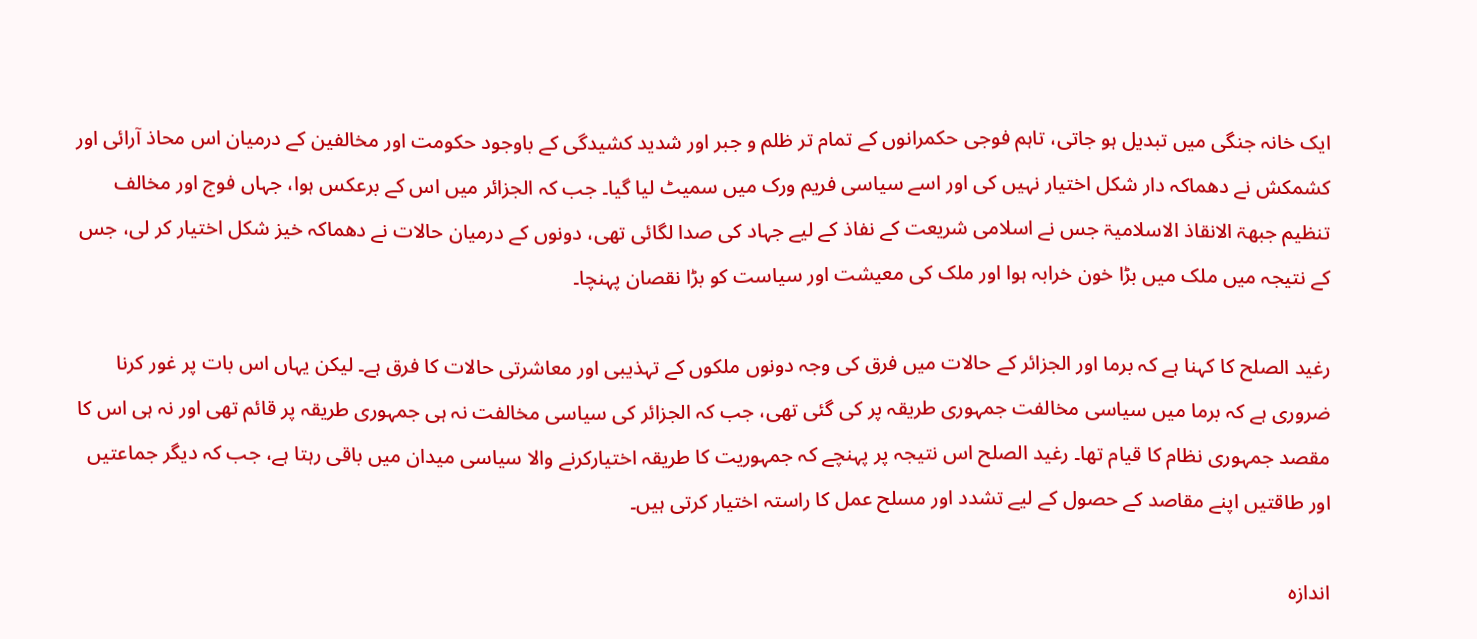ایک خانہ جنگی میں تبدیل ہو جاتی، تاہم فوجی حکمرانوں کے تمام تر ظلم و جبر اور شدید کشیدگی کے باوجود حکومت اور مخالفین کے درمیان اس محاذ آرائی اور کشمکش نے دھماکہ دار شکل اختیار نہیں کی اور اسے سیاسی فریم ورک میں سمیٹ لیا گیا۔ جب کہ الجزائر میں اس کے برعکس ہوا، جہاں فوج اور مخالف تنظیم جبھۃ الانقاذ الاسلامیۃ جس نے اسلامی شریعت کے نفاذ کے لیے جہاد کی صدا لگائی تھی، دونوں کے درمیان حالات نے دھماکہ خیز شکل اختیار کر لی، جس کے نتیجہ میں ملک میں بڑا خون خرابہ ہوا اور ملک کی معیشت اور سیاست کو بڑا نقصان پہنچا۔

رغید الصلح کا کہنا ہے کہ برما اور الجزائر کے حالات میں فرق کی وجہ دونوں ملکوں کے تہذیبی اور معاشرتی حالات کا فرق ہے۔ لیکن یہاں اس بات پر غور کرنا ضروری ہے کہ برما میں سیاسی مخالفت جمہوری طریقہ پر کی گئی تھی، جب کہ الجزائر کی سیاسی مخالفت نہ ہی جمہوری طریقہ پر قائم تھی اور نہ ہی اس کا مقصد جمہوری نظام کا قیام تھا۔ رغید الصلح اس نتیجہ پر پہنچے کہ جمہوریت کا طریقہ اختیارکرنے والا سیاسی میدان میں باقی رہتا ہے، جب کہ دیگر جماعتیں اور طاقتیں اپنے مقاصد کے حصول کے لیے تشدد اور مسلح عمل کا راستہ اختیار کرتی ہیں۔

اندازہ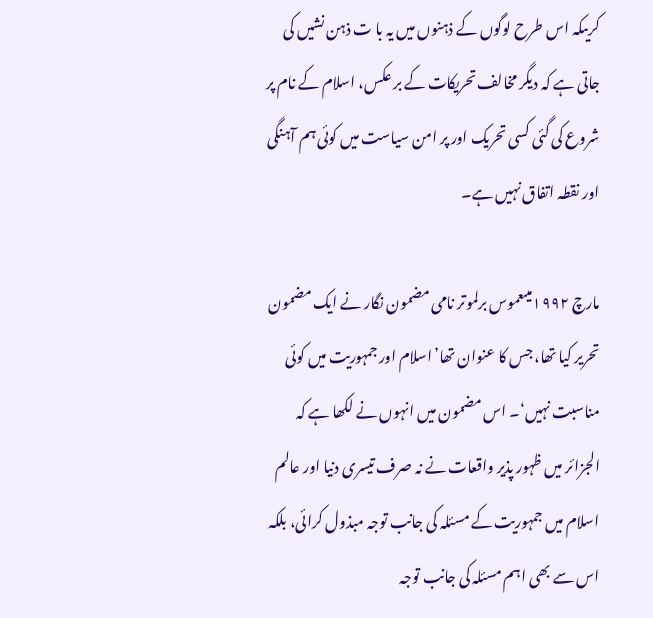کریںکہ اس طرح لوگوں کے ذہنوں میں یہ با ت ذہن نشیں کی جاتی ہے کہ دیگر مخالف تحریکات کے بر عکس، اسلام کے نام پر شروع کی گئی کسی تحریک اور پر امن سیاست میں کوئی ہم آہنگی اور نقطہ اتفاق نہیں ہے۔

مارچ ۱۹۹۲میںعموس برلموتر نامی مضمون نگار نے ایک مضمون تحریر کیا تھا، جس کا عنوان تھا’اسلام اور جمہوریت میں کوئی مناسبت نہیں‘۔ اس مضمون میں انہوں نے لکھا ہے کہ الجزائر میں ظہور پذیر واقعات نے نہ صرف تیسری دنیا اور عالم اسلام میں جمہوریت کے مسئلہ کی جانب توجہ مبذول کرائی، بلکہ اس سے بھی اہم مسئلہ کی جانب توجہ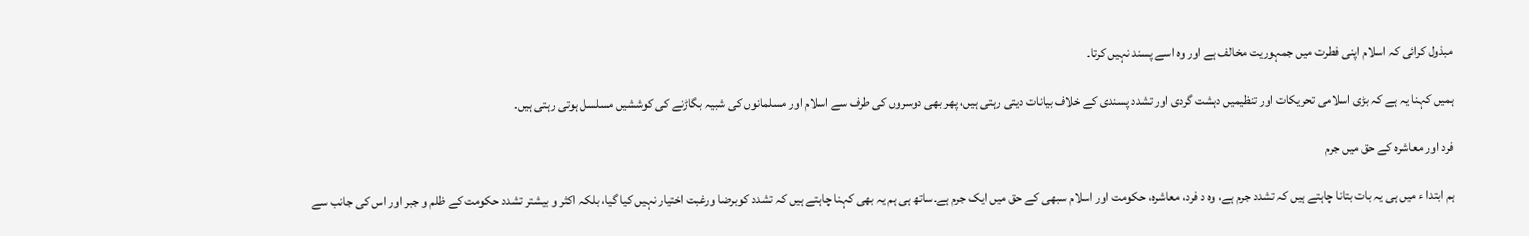مبذول کرائی کہ اسلام اپنی فطرت میں جمہوریت مخالف ہے اور وہ اسے پسند نہیں کرتا۔

ہمیں کہنا یہ ہے کہ بڑی اسلامی تحریکات اور تنظیمیں دہشت گردی اور تشدد پسندی کے خلاف بیانات دیتی رہتی ہیں، پھر بھی دوسروں کی طرف سے اسلام اور مسلمانوں کی شبیہ بگاڑنے کی کوششیں مسلسل ہوتی رہتی ہیں۔

فرد اور معاشرہ کے حق میں جرم

ہم ابتدا ء میں ہی یہ بات بتانا چاہتے ہیں کہ تشدد جرم ہے، وہ د فرد، معاشرہ، حکومت اور اسلام سبھی کے حق میں ایک جرم ہے۔ساتھ ہی ہم یہ بھی کہنا چاہتے ہیں کہ تشدد کوبرضا ورغبت اختیار نہیں کیا گیا، بلکہ اکثر و بیشتر تشدد حکومت کے ظلم و جبر اور اس کی جانب سے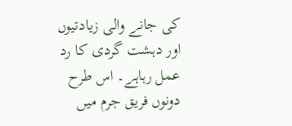کی جانے والی زیادتیوں اور دہشت گردی کا رد عمل رہاہے۔ اس طرح دونوں فریق جرم میں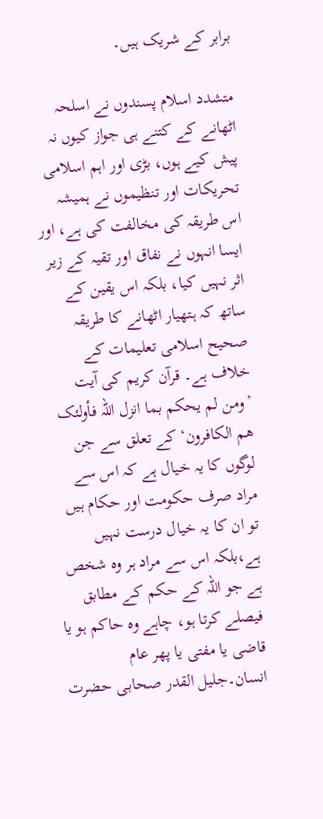برابر کے شریک ہیں۔

متشدد اسلام پسندوں نے اسلحہ اٹھانے کے کتنے ہی جواز کیوں نہ پیش کیے ہوں، بڑی اور اہم اسلامی تحریکات اور تنظیموں نے ہمیشہ اس طریقہ کی مخالفت کی ہے، اور ایسا انہوں نے نفاق اور تقیہ کے زیر اثر نہیں کیا، بلکہ اس یقین کے ساتھ کہ ہتھیار اٹھانے کا طریقہ صحیح اسلامی تعلیمات کے خلاف ہے۔ قرآن کریم کی آیت ’ومن لم یحکم بما انزل اللہ فأولئک ھم الکافرون‘ کے تعلق سے جن لوگوں کا یہ خیال ہے کہ اس سے مراد صرف حکومت اور حکام ہیں تو ان کا یہ خیال درست نہیں ہے،بلکہ اس سے مراد ہر وہ شخص ہے جو اللہ کے حکم کے مطابق فیصلے کرتا ہو، چاہے وہ حاکم ہو یا قاضی یا مفتی یا پھر عام انسان۔جلیل القدر صحابی حضرت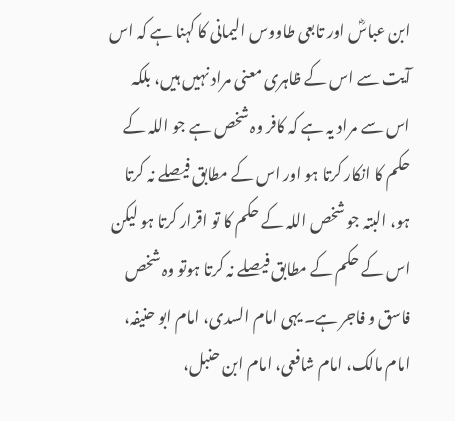ابن عباسؓ اور تابعی طاووس الیمانی کا کہنا ہے کہ اس آیت سے اس کے ظاہری معنی مراد نہیں ہیں، بلکہ اس سے مراد یہ ہے کہ کافر وہ شخص ہے جو اللہ کے حکم کا انکار کرتا ہو اور اس کے مطابق فیصلے نہ کرتا ہو، البتہ جو شخص اللہ کے حکم کا تو اقرار کرتا ہو لیکن اس کے حکم کے مطابق فیصلے نہ کرتا ہوتو وہ شخص فاسق و فاجر ہے۔ یہی امام السدی، امام ابو حنیفہ، امام مالک، امام شافعی، امام ابن حنبل،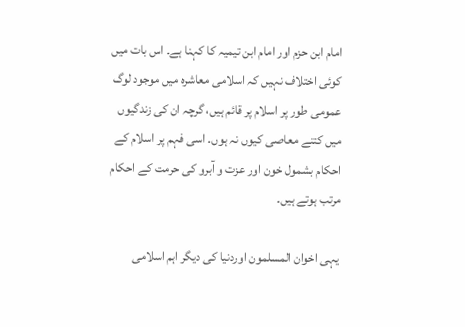امام ابن حزم اور امام ابن تیمیہ کا کہنا ہے۔ اس بات میں کوئی اختلاف نہیں کہ اسلامی معاشرہ میں موجود لوگ عمومی طور پر اسلام پر قائم ہیں، گرچہ ان کی زندگیوں میں کتنے معاصی کیوں نہ ہوں۔ اسی فہم پر اسلام کے احکام بشمول خون اور عزت و آبرو کی حرمت کے احکام مرتب ہوتے ہیں۔

یہی اخوان المسلمون اوردنیا کی دیگر اہم اسلامی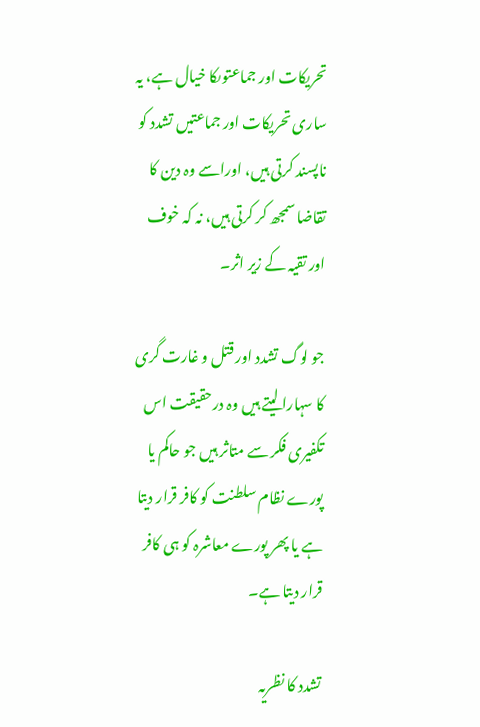تحریکات اور جماعتوںکا خیال ہے، یہ ساری تحریکات اور جماعتیں تشدد کو ناپسند کرتی ہیں، اوراسے وہ دین کا تقاضا سمجھ کر کرتی ہیں، نہ کہ خوف اور تقیہ کے زیر اثر۔

جو لوگ تشدد اور قتل و غارت گری کا سہارا لیتے ہیں وہ درحقیقت اس تکفیری فکر سے متاثر ہیں جو حاکم یا پورے نظام سلطنت کو کافر قرار دیتا ہے یا پھر پورے معاشرہ کو ہی کافر قرار دیتا ہے۔

تشدد کا نظریہ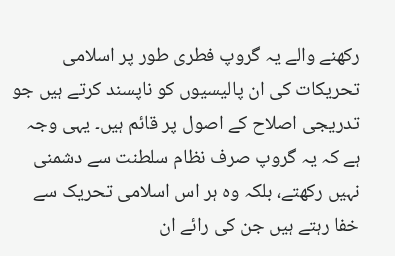رکھنے والے یہ گروپ فطری طور پر اسلامی تحریکات کی ان پالیسیوں کو ناپسند کرتے ہیں جو تدریجی اصلاح کے اصول پر قائم ہیں۔ یہی وجہ ہے کہ یہ گروپ صرف نظام سلطنت سے دشمنی نہیں رکھتے، بلکہ وہ ہر اس اسلامی تحریک سے خفا رہتے ہیں جن کی رائے ان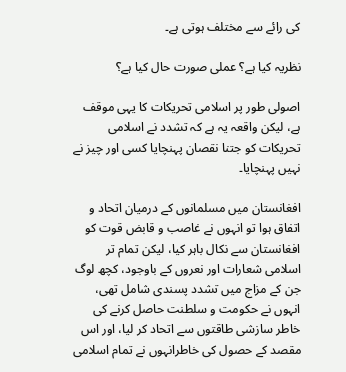کی رائے سے مختلف ہوتی ہے۔

نظریہ کیا ہے؟ عملی صورت حال کیا ہے؟

اصولی طور پر اسلامی تحریکات کا یہی موقف ہے، لیکن واقعہ یہ ہے کہ تشدد نے اسلامی تحریکات کو جتنا نقصان پہنچایا کسی اور چیز نے نہیں پہنچایا۔

افغانستان میں مسلمانوں کے درمیان اتحاد و اتفاق ہوا تو انہوں نے غاصب و قابض قوت کو افغانستان سے نکال باہر کیا، لیکن تمام تر اسلامی شعارات اور نعروں کے باوجود، کچھ لوگ جن کے مزاج میں تشدد پسندی شامل تھی، انہوں نے حکومت و سلطنت حاصل کرنے کی خاطر سازشی طاقتوں سے اتحاد کر لیا، اور اس مقصد کے حصول کی خاطرانہوں نے تمام اسلامی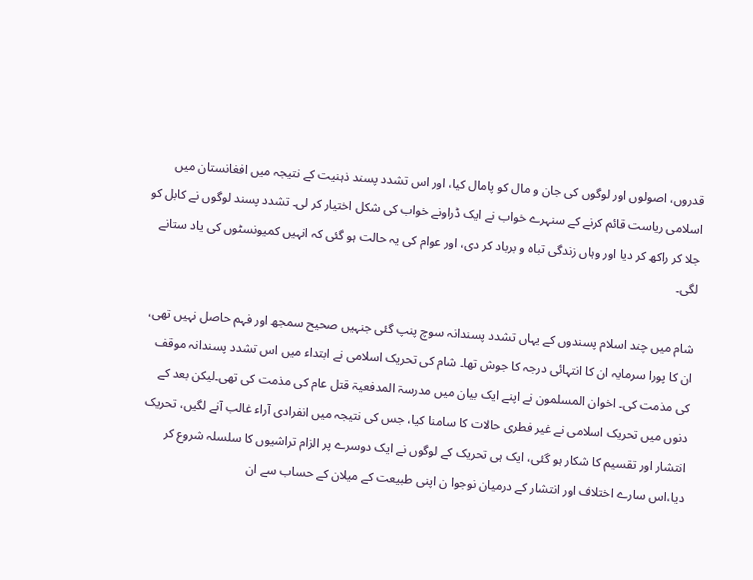قدروں، اصولوں اور لوگوں کی جان و مال کو پامال کیا، اور اس تشدد پسند ذہنیت کے نتیجہ میں افغانستان میں اسلامی ریاست قائم کرنے کے سنہرے خواب نے ایک ڈراونے خواب کی شکل اختیار کر لی۔ تشدد پسند لوگوں نے کابل کو جلا کر راکھ کر دیا اور وہاں زندگی تباہ و برباد کر دی، اور عوام کی یہ حالت ہو گئی کہ انہیں کمیونسٹوں کی یاد ستانے لگی۔

شام میں چند اسلام پسندوں کے یہاں تشدد پسندانہ سوچ پنپ گئی جنہیں صحیح سمجھ اور فہم حاصل نہیں تھی، ان کا پورا سرمایہ ان کا انتہائی درجہ کا جوش تھا۔ شام کی تحریک اسلامی نے ابتداء میں اس تشدد پسندانہ موقف کی مذمت کی۔ اخوان المسلمون نے اپنے ایک بیان میں مدرسۃ المدفعیۃ قتل عام کی مذمت کی تھی۔لیکن بعد کے دنوں میں تحریک اسلامی نے غیر فطری حالات کا سامنا کیا، جس کی نتیجہ میں انفرادی آراء غالب آنے لگیں، تحریک انتشار اور تقسیم کا شکار ہو گئی، ایک ہی تحریک کے لوگوں نے ایک دوسرے پر الزام تراشیوں کا سلسلہ شروع کر دیا،اس سارے اختلاف اور انتشار کے درمیان نوجوا ن اپنی طبیعت کے میلان کے حساب سے ان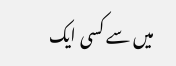میں سے کسی ایک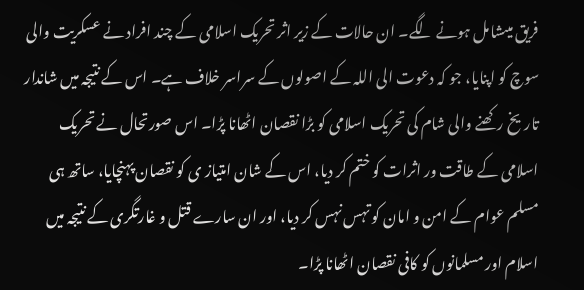فریق میںشامل ہونے لگے۔ ان حالات کے زیر اثر تحریک اسلامی کے چند افراد نے عسکریت والی سوچ کو اپنایا، جو کہ دعوت الی اللہ کے اصولوں کے سراسر خلاف ہے۔ اس کے نتیجہ میں شاندار تاریخ رکھنے والی شام کی تحریک اسلامی کو بڑا نقصان اٹھانا پڑا۔ اس صورتحال نے تحریک اسلامی کے طاقت ور اثرات کو ختم کر دیا، اس کے شان امتیاز ی کو نقصان پہنچایا، ساتھ ہی مسلم عوام کے امن و امان کو تہس نہس کر دیا، اور ان سارے قتل و غارتگری کے نتیجہ میں اسلام اور مسلمانوں کو کافی نقصان اٹھانا پڑا۔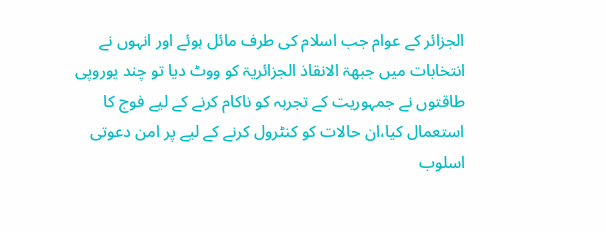الجزائر کے عوام جب اسلام کی طرف مائل ہوئے اور انہوں نے انتخابات میں جبھۃ الانقاذ الجزائریۃ کو ووٹ دیا تو چند یوروپی طاقتوں نے جمہوریت کے تجربہ کو ناکام کرنے کے لیے فوج کا استعمال کیا،ان حالات کو کنٹرول کرنے کے لیے پر امن دعوتی اسلوب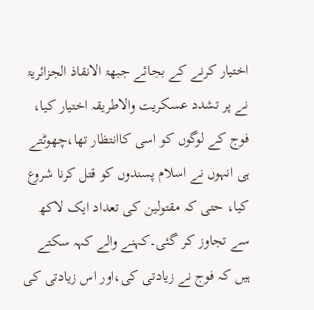اختیار کرنے کے بجائے جبھۃ الانقاذ الجزائریۃ نے پر تشدد عسکریت والاطریقہ اختیار کیا، فوج کے لوگوں کو اسی کاانتظار تھا،چھوٹتے ہی انہوں نے اسلام پسندوں کو قتل کرنا شروع کیا، حتی کہ مقتولین کی تعداد ایک لاکھ سے تجاوز کر گئی۔کہنے والے کہہ سکتے ہیں کہ فوج نے زیادتی کی،اور اس زیادتی کی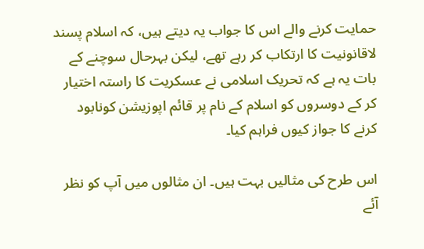حمایت کرنے والے اس کا جواب یہ دیتے ہیں، کہ اسلام پسند لاقانونیت کا ارتکاب کر رہے تھے، لیکن بہرحال سوچنے کے بات یہ ہے کہ تحریک اسلامی نے عسکریت کا راستہ اختیار کر کے دوسروں کو اسلام کے نام پر قائم اپوزیشن کونابود کرنے کا جواز کیوں فراہم کیا۔

اس طرح کی مثالیں بہت ہیں۔ ان مثالوں میں آپ کو نظر آئے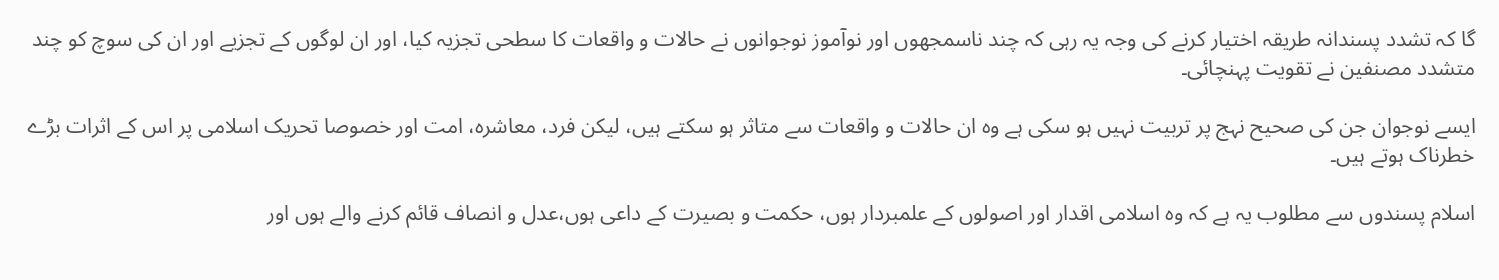گا کہ تشدد پسندانہ طریقہ اختیار کرنے کی وجہ یہ رہی کہ چند ناسمجھوں اور نوآموز نوجوانوں نے حالات و واقعات کا سطحی تجزیہ کیا، اور ان لوگوں کے تجزیے اور ان کی سوچ کو چند متشدد مصنفین نے تقویت پہنچائی۔

ایسے نوجوان جن کی صحیح نہج پر تربیت نہیں ہو سکی ہے وہ ان حالات و واقعات سے متاثر ہو سکتے ہیں، لیکن فرد، معاشرہ، امت اور خصوصا تحریک اسلامی پر اس کے اثرات بڑے خطرناک ہوتے ہیں۔

اسلام پسندوں سے مطلوب یہ ہے کہ وہ اسلامی اقدار اور اصولوں کے علمبردار ہوں، حکمت و بصیرت کے داعی ہوں،عدل و انصاف قائم کرنے والے ہوں اور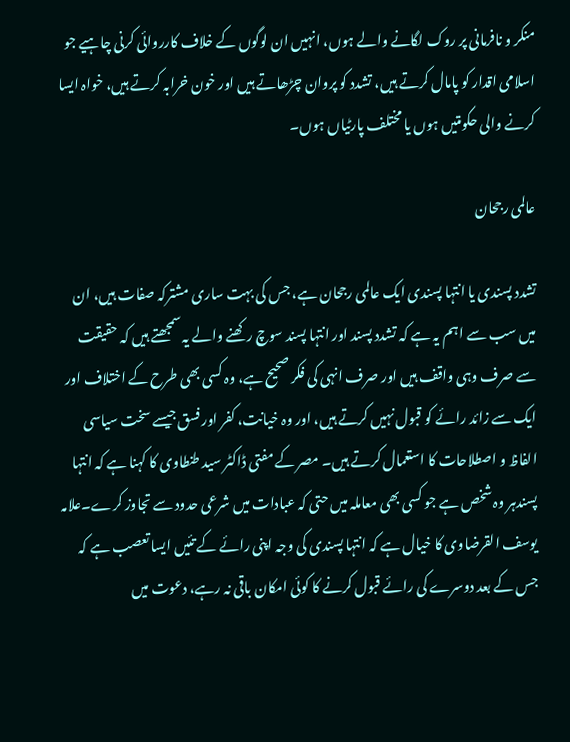منکر و نافرمانی پر روک لگانے والے ہوں، انہیں ان لوگوں کے خلاف کارروائی کرنی چاہیے جو اسلامی اقدار کو پامال کرتے ہیں، تشدد کو پروان چڑھاتے ہیں اور خون خرابہ کرتے ہیں، خواہ ایسا کرنے والی حکومتیں ہوں یا مختلف پارٹیاں ہوں۔

عالمی رجحان

تشدد پسندی یا انتہا پسندی ایک عالمی رجحان ہے، جس کی بہت ساری مشترکہ صفات ہیں، ان میں سب سے اہم یہ ہے کہ تشدد پسند اور انتہا پسند سوچ رکھنے والے یہ سمجھتے ہیں کہ حقیقت سے صرف وہی واقف ہیں اور صرف انہی کی فکر صحیح ہے، وہ کسی بھی طرح کے اختلاف اور ایک سے زائد رائے کو قبول نہیں کرتے ہیں، اور وہ خیانت، کفر اور فسق جیسے سخت سیاسی الفاظ و اصطلاحات کا استعمال کرتے ہیں۔ مصر کے مفتی ڈاکٹر سید طنطاوی کا کہنا ہے کہ انتہا پسندہر وہ شخص ہے جو کسی بھی معاملہ میں حتی کہ عبادات میں شرعی حدود سے تجاوز کرے۔علامہ یوسف القرضاوی کا خیال ہے کہ انتہا پسندی کی وجہ اپنی رائے کے تئیں ایسا تعصب ہے کہ جس کے بعد دوسرے کی رائے قبول کرنے کا کوئی امکان باقی نہ رہے، دعوت میں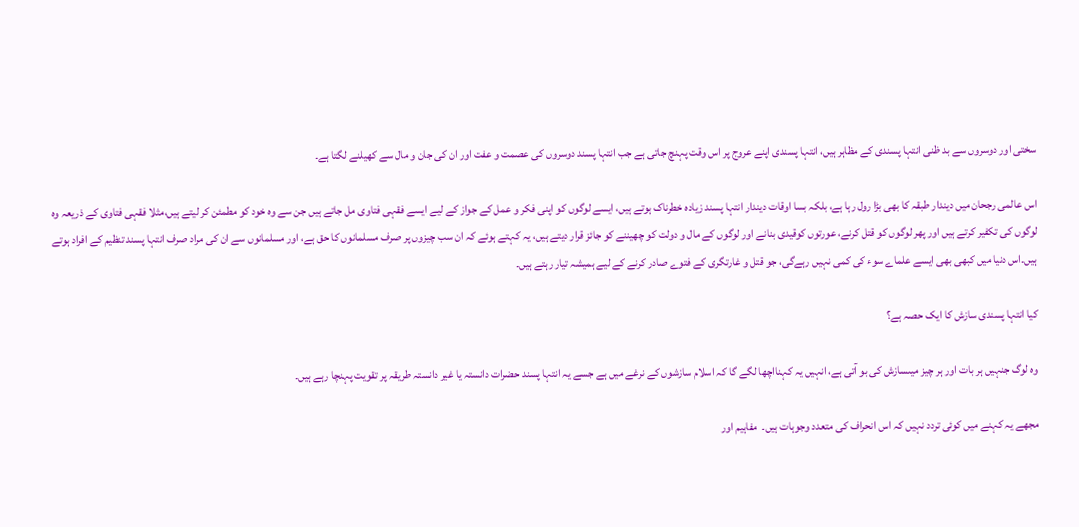سختی اور دوسروں سے بد ظنی انتہا پسندی کے مظاہر ہیں، انتہا پسندی اپنے عروج پر اس وقت پہنچ جاتی ہے جب انتہا پسند دوسروں کی عصمت و عفت اور ان کی جان و مال سے کھیلنے لگتا ہے۔

اس عالمی رجحان میں دیندار طبقہ کا بھی بڑا رول رہا ہے، بلکہ بسا اوقات دیندار انتہا پسند زیادہ خطرناک ہوتے ہیں، ایسے لوگوں کو اپنی فکر و عمل کے جواز کے لیے ایسے فقہی فتاوی مل جاتے ہیں جن سے وہ خود کو مطمئن کر لیتے ہیں،مثلا فقہی فتاوی کے ذریعہ وہ لوگوں کی تکفیر کرتے ہیں اور پھر لوگوں کو قتل کرنے، عورتوں کوقیدی بنانے اور لوگوں کے مال و دولت کو چھیننے کو جائز قرار دیتے ہیں، یہ کہتے ہوئے کہ ان سب چیزوں پر صرف مسلمانوں کا حق ہے، اور مسلمانوں سے ان کی مراد صرف انتہا پسند تنظیم کے افراد ہوتے ہیں۔اس دنیا میں کبھی بھی ایسے علماے سوء کی کمی نہیں رہےگی، جو قتل و غارتگری کے فتوے صادر کرنے کے لیے ہمیشہ تیار رہتے ہیں۔

کیا انتہا پسندی سازش کا ایک حصہ ہے؟

وہ لوگ جنہیں ہر بات اور ہر چیز میںسازش کی بو آتی ہے، انہیں یہ کہنااچھا لگے گا کہ اسلام سازشوں کے نرغے میں ہے جسے یہ انتہا پسند حضرات دانستہ یا غیر دانستہ طریقہ پر تقویت پہنچا رہے ہیں۔

مجھے یہ کہنے میں کوئی تردد نہیں کہ اس انحراف کی متعدد وجوہات ہیں۔  مفاہیم اور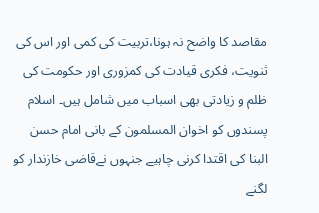مقاصد کا واضح نہ ہونا،تربیت کی کمی اور اس کی ثنویت، فکری قیادت کی کمزوری اور حکومت کی ظلم و زیادتی بھی اسباب میں شامل ہیں۔ اسلام پسندوں کو اخوان المسلمون کے بانی امام حسن البنا کی اقتدا کرنی چاہیے جنہوں نےقاضی خازندار کو لگنے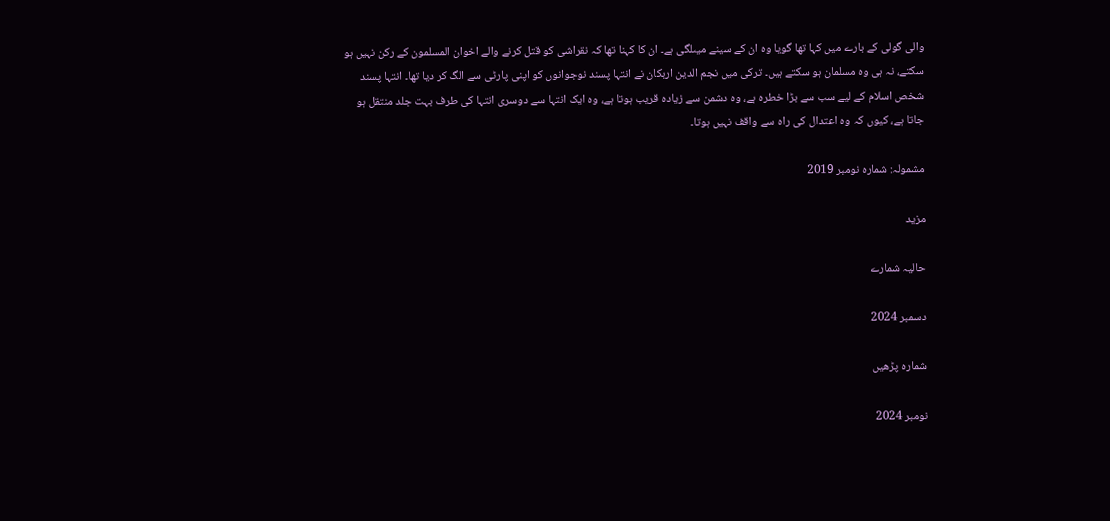والی گولی کے بارے میں کہا تھا گویا وہ ان کے سینے میںلگی ہے۔ ان کا کہنا تھا کہ نقراشی کو قتل کرنے والے اخوان المسلمون کے رکن نہیں ہو سکتے، نہ ہی وہ مسلمان ہو سکتے ہیں۔ ترکی میں نجم الدین اربکان نے انتہا پسند نوجوانوں کو اپنی پارٹی سے الگ کر دیا تھا۔ انتہا پسند شخص اسلام کے لیے سب سے بڑا خطرہ ہے، وہ دشمن سے زیادہ قریب ہوتا ہے، وہ ایک انتہا سے دوسری انتہا کی طرف بہت جلد منتقل ہو جاتا ہے، کیوں کہ وہ اعتدال کی راہ سے واقف نہیں ہوتا۔

مشمولہ: شمارہ نومبر 2019

مزید

حالیہ شمارے

دسمبر 2024

شمارہ پڑھیں

نومبر 2024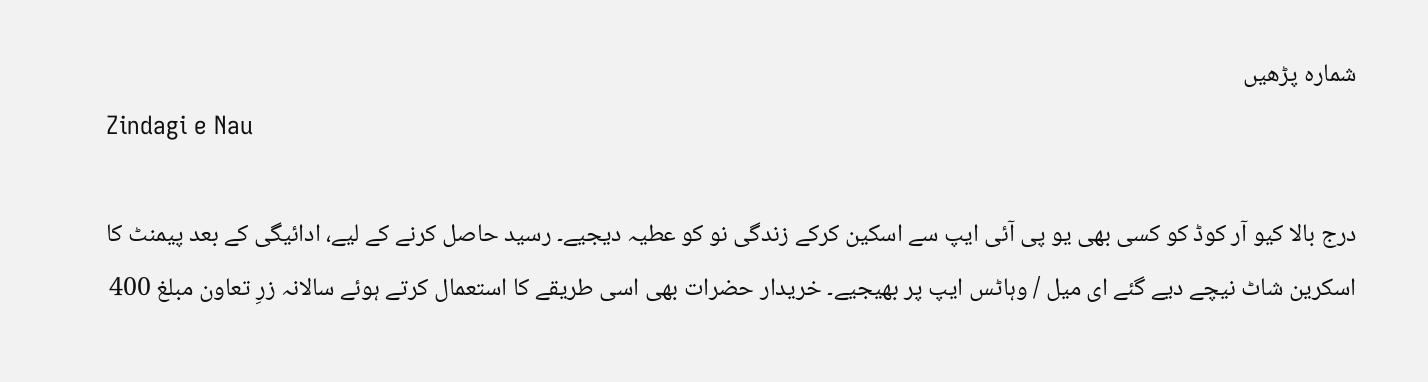شمارہ پڑھیں
Zindagi e Nau

درج بالا کیو آر کوڈ کو کسی بھی یو پی آئی ایپ سے اسکین کرکے زندگی نو کو عطیہ دیجیے۔ رسید حاصل کرنے کے لیے، ادائیگی کے بعد پیمنٹ کا اسکرین شاٹ نیچے دیے گئے ای میل / وہاٹس ایپ پر بھیجیے۔ خریدار حضرات بھی اسی طریقے کا استعمال کرتے ہوئے سالانہ زرِ تعاون مبلغ 400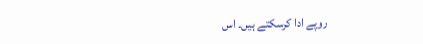روپے ادا کرسکتے ہیں۔ اس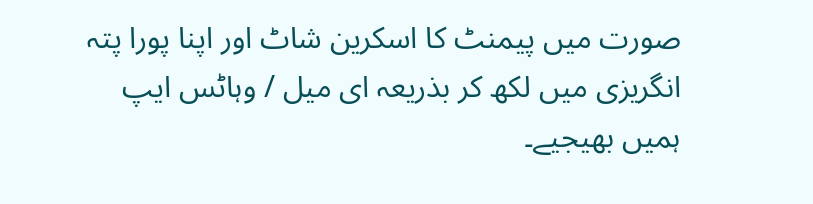صورت میں پیمنٹ کا اسکرین شاٹ اور اپنا پورا پتہ انگریزی میں لکھ کر بذریعہ ای میل / وہاٹس ایپ ہمیں بھیجیے۔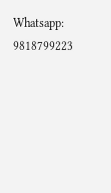Whatsapp: 9818799223